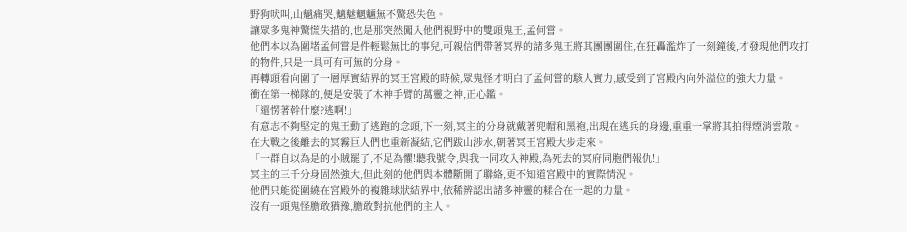野狗吠叫,山魈痛哭,魑魅魍魎無不驚恐失色。
讓眾多鬼神驚慌失措的,也是那突然闖入他們視野中的雙頭鬼王,孟何嘗。
他們本以為圍堵孟何嘗是件輕鬆無比的事兒,可親信們帶著冥界的諸多鬼王將其團團圍住,在狂轟濫炸了一刻鐘後,才發現他們攻打的物件,只是一具可有可無的分身。
再轉頭看向圍了一層厚實結界的冥王宮殿的時候,眾鬼怪才明白了孟何嘗的駭人實力,感受到了宮殿內向外溢位的強大力量。
衝在第一梯隊的,便是安裝了木神手臂的萬靈之神,正心鑑。
「還愣著幹什麼?逃啊!」
有意志不夠堅定的鬼王動了逃跑的念頭,下一刻,冥主的分身就戴著兜帽和黑袍,出現在逃兵的身邊,重重一掌將其拍得煙消雲散。
在大戰之後離去的冥霧巨人們也重新凝結,它們跋山涉水,朝著冥王宮殿大步走來。
「一群自以為是的小賊罷了,不足為懼!聽我號令,與我一同攻入神殿,為死去的冥府同胞們報仇!」
冥主的三千分身固然強大,但此刻的他們與本體斷開了聯絡,更不知道宮殿中的實際情況。
他們只能從圍繞在宮殿外的複雜球狀結界中,依稀辨認出諸多神靈的糅合在一起的力量。
沒有一頭鬼怪膽敢猶豫,膽敢對抗他們的主人。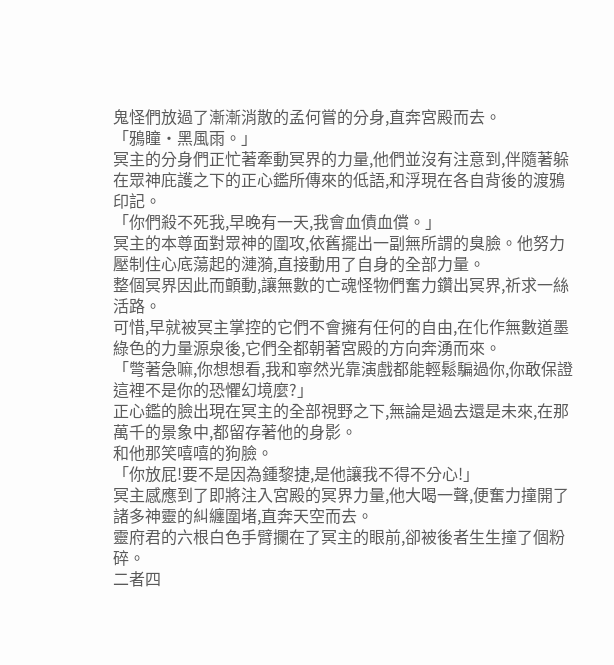鬼怪們放過了漸漸消散的孟何嘗的分身,直奔宮殿而去。
「鴉瞳·黑風雨。」
冥主的分身們正忙著牽動冥界的力量,他們並沒有注意到,伴隨著躲在眾神庇護之下的正心鑑所傳來的低語,和浮現在各自背後的渡鴉印記。
「你們殺不死我,早晚有一天,我會血債血償。」
冥主的本尊面對眾神的圍攻,依舊擺出一副無所謂的臭臉。他努力壓制住心底蕩起的漣漪,直接動用了自身的全部力量。
整個冥界因此而顫動,讓無數的亡魂怪物們奮力鑽出冥界,祈求一絲活路。
可惜,早就被冥主掌控的它們不會擁有任何的自由,在化作無數道墨綠色的力量源泉後,它們全都朝著宮殿的方向奔湧而來。
「彆著急嘛,你想想看,我和寧然光靠演戲都能輕鬆騙過你,你敢保證這裡不是你的恐懼幻境麼?」
正心鑑的臉出現在冥主的全部視野之下,無論是過去還是未來,在那萬千的景象中,都留存著他的身影。
和他那笑嘻嘻的狗臉。
「你放屁!要不是因為鍾黎捷,是他讓我不得不分心!」
冥主感應到了即將注入宮殿的冥界力量,他大喝一聲,便奮力撞開了諸多神靈的糾纏圍堵,直奔天空而去。
靈府君的六根白色手臂攔在了冥主的眼前,卻被後者生生撞了個粉碎。
二者四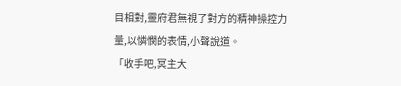目相對,靈府君無視了對方的精神操控力量,以憐憫的表情,小聲說道。
「收手吧,冥主大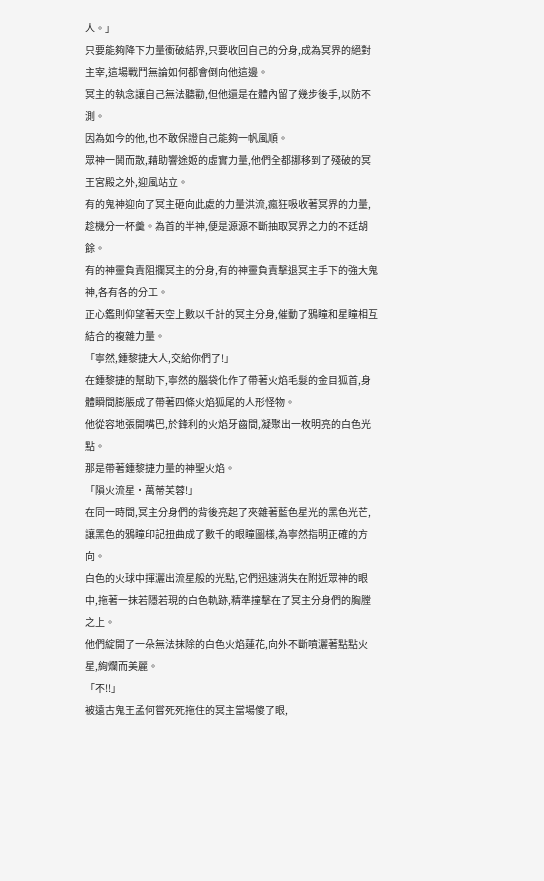人。」
只要能夠降下力量衝破結界,只要收回自己的分身,成為冥界的絕對主宰,這場戰鬥無論如何都會倒向他這邊。
冥主的執念讓自己無法聽勸,但他還是在體內留了幾步後手,以防不測。
因為如今的他,也不敢保證自己能夠一帆風順。
眾神一鬨而散,藉助響途姬的虛實力量,他們全都挪移到了殘破的冥王宮殿之外,迎風站立。
有的鬼神迎向了冥主砸向此處的力量洪流,瘋狂吸收著冥界的力量,趁機分一杯羹。為首的半神,便是源源不斷抽取冥界之力的不廷胡餘。
有的神靈負責阻攔冥主的分身,有的神靈負責擊退冥主手下的強大鬼神,各有各的分工。
正心鑑則仰望著天空上數以千計的冥主分身,催動了鴉瞳和星瞳相互結合的複雜力量。
「寧然,鍾黎捷大人,交給你們了!」
在鍾黎捷的幫助下,寧然的腦袋化作了帶著火焰毛髮的金目狐首,身體瞬間膨脹成了帶著四條火焰狐尾的人形怪物。
他從容地張開嘴巴,於鋒利的火焰牙齒間,凝聚出一枚明亮的白色光點。
那是帶著鍾黎捷力量的神聖火焰。
「隕火流星·萬蒂芙蓉!」
在同一時間,冥主分身們的背後亮起了夾雜著藍色星光的黑色光芒,讓黑色的鴉瞳印記扭曲成了數千的眼瞳圖樣,為寧然指明正確的方向。
白色的火球中揮灑出流星般的光點,它們迅速消失在附近眾神的眼中,拖著一抹若隱若現的白色軌跡,精準撞擊在了冥主分身們的胸膛之上。
他們綻開了一朵無法抹除的白色火焰蓮花,向外不斷噴灑著點點火星,絢爛而美麗。
「不!!」
被遠古鬼王孟何嘗死死拖住的冥主當場傻了眼,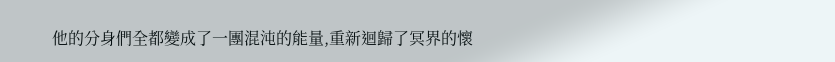他的分身們全都變成了一團混沌的能量,重新迴歸了冥界的懷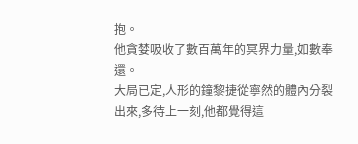抱。
他貪婪吸收了數百萬年的冥界力量,如數奉還。
大局已定,人形的鐘黎捷從寧然的體內分裂出來,多待上一刻,他都覺得這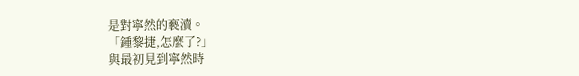是對寧然的褻瀆。
「鍾黎捷,怎麼了?」
與最初見到寧然時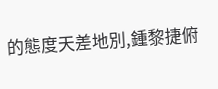的態度天差地別,鍾黎捷俯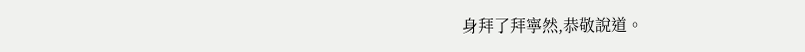身拜了拜寧然,恭敬說道。